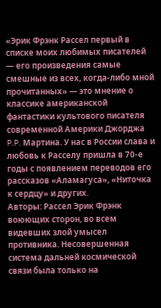«Эрик Фрэнк Рассел первый в списке моих любимых писателей — его произведения самые смешные из всех, когда-либо мной прочитанных» — это мнение о классике американской фантастики культового писателя современной Америки Джорджа P.P. Мартина. У нас в России слава и любовь к Расселу пришла в 70-е годы с появлением переводов его рассказов «Аламагуса», «Ниточка к сердцу» и других.
Авторы: Рассел Эрик Фрэнк
воюющих сторон, во всем видевших злой умысел противника. Несовершенная система дальней космической связи была только на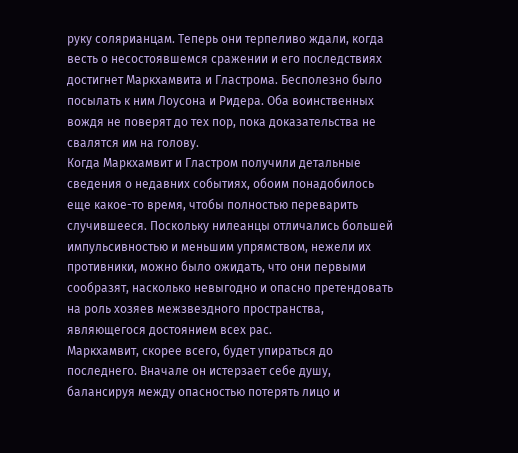руку солярианцам. Теперь они терпеливо ждали, когда весть о несостоявшемся сражении и его последствиях достигнет Маркхамвита и Гластрома. Бесполезно было посылать к ним Лоусона и Ридера. Оба воинственных вождя не поверят до тех пор, пока доказательства не свалятся им на голову.
Когда Маркхамвит и Гластром получили детальные сведения о недавних событиях, обоим понадобилось еще какое-то время, чтобы полностью переварить случившееся. Поскольку нилеанцы отличались большей импульсивностью и меньшим упрямством, нежели их противники, можно было ожидать, что они первыми сообразят, насколько невыгодно и опасно претендовать на роль хозяев межзвездного пространства, являющегося достоянием всех рас.
Маркхамвит, скорее всего, будет упираться до последнего. Вначале он истерзает себе душу, балансируя между опасностью потерять лицо и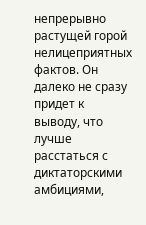непрерывно растущей горой нелицеприятных фактов. Он далеко не сразу придет к выводу, что лучше расстаться с диктаторскими амбициями,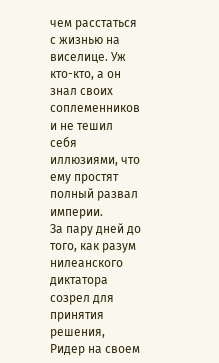чем расстаться с жизнью на виселице. Уж кто-кто, а он знал своих соплеменников и не тешил себя иллюзиями, что ему простят полный развал империи.
За пару дней до того, как разум нилеанского диктатора созрел для принятия решения, Ридер на своем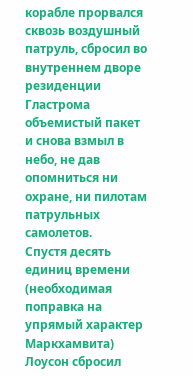корабле прорвался сквозь воздушный патруль, сбросил во внутреннем дворе резиденции Гластрома объемистый пакет и снова взмыл в небо, не дав опомниться ни охране, ни пилотам патрульных самолетов.
Спустя десять единиц времени (необходимая поправка на упрямый характер Маркхамвита) Лоусон сбросил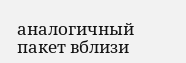аналогичный пакет вблизи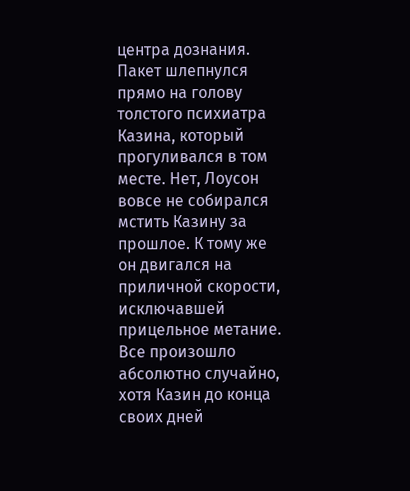центра дознания. Пакет шлепнулся прямо на голову толстого психиатра Казина, который прогуливался в том месте. Нет, Лоусон вовсе не собирался мстить Казину за прошлое. К тому же он двигался на приличной скорости, исключавшей прицельное метание. Все произошло абсолютно случайно, хотя Казин до конца своих дней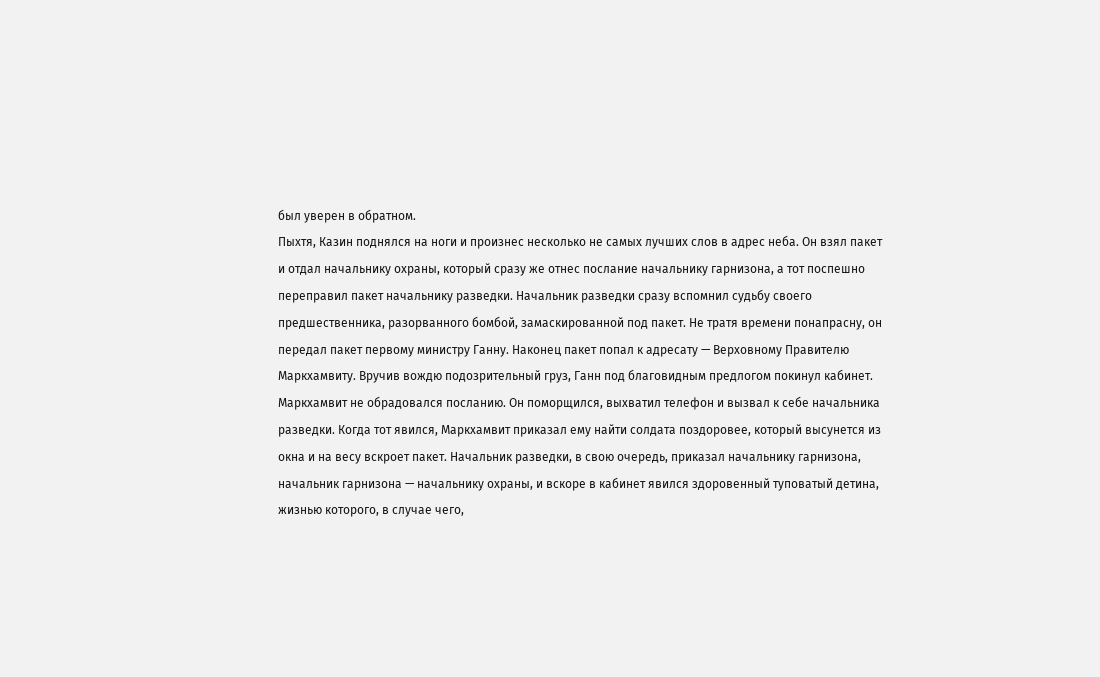был уверен в обратном.
Пыхтя, Казин поднялся на ноги и произнес несколько не самых лучших слов в адрес неба. Он взял пакет и отдал начальнику охраны, который сразу же отнес послание начальнику гарнизона, а тот поспешно переправил пакет начальнику разведки. Начальник разведки сразу вспомнил судьбу своего предшественника, разорванного бомбой, замаскированной под пакет. Не тратя времени понапрасну, он передал пакет первому министру Ганну. Наконец пакет попал к адресату — Верховному Правителю Маркхамвиту. Вручив вождю подозрительный груз, Ганн под благовидным предлогом покинул кабинет.
Маркхамвит не обрадовался посланию. Он поморщился, выхватил телефон и вызвал к себе начальника разведки. Когда тот явился, Маркхамвит приказал ему найти солдата поздоровее, который высунется из окна и на весу вскроет пакет. Начальник разведки, в свою очередь, приказал начальнику гарнизона, начальник гарнизона — начальнику охраны, и вскоре в кабинет явился здоровенный туповатый детина, жизнью которого, в случае чего,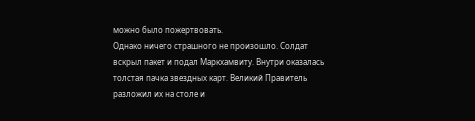можно было пожертвовать.
Однако ничего страшного не произошло. Солдат вскрыл пакет и подал Маркхамвиту. Внутри оказалась толстая пачка звездных карт. Великий Правитель разложил их на столе и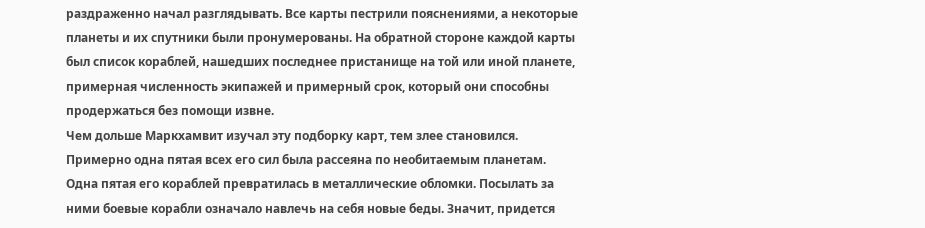раздраженно начал разглядывать. Все карты пестрили пояснениями, а некоторые планеты и их спутники были пронумерованы. На обратной стороне каждой карты был список кораблей, нашедших последнее пристанище на той или иной планете, примерная численность экипажей и примерный срок, который они способны продержаться без помощи извне.
Чем дольше Маркхамвит изучал эту подборку карт, тем злее становился. Примерно одна пятая всех его сил была рассеяна по необитаемым планетам. Одна пятая его кораблей превратилась в металлические обломки. Посылать за ними боевые корабли означало навлечь на себя новые беды. Значит, придется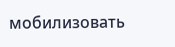мобилизовать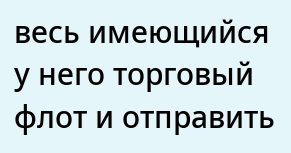весь имеющийся у него торговый флот и отправить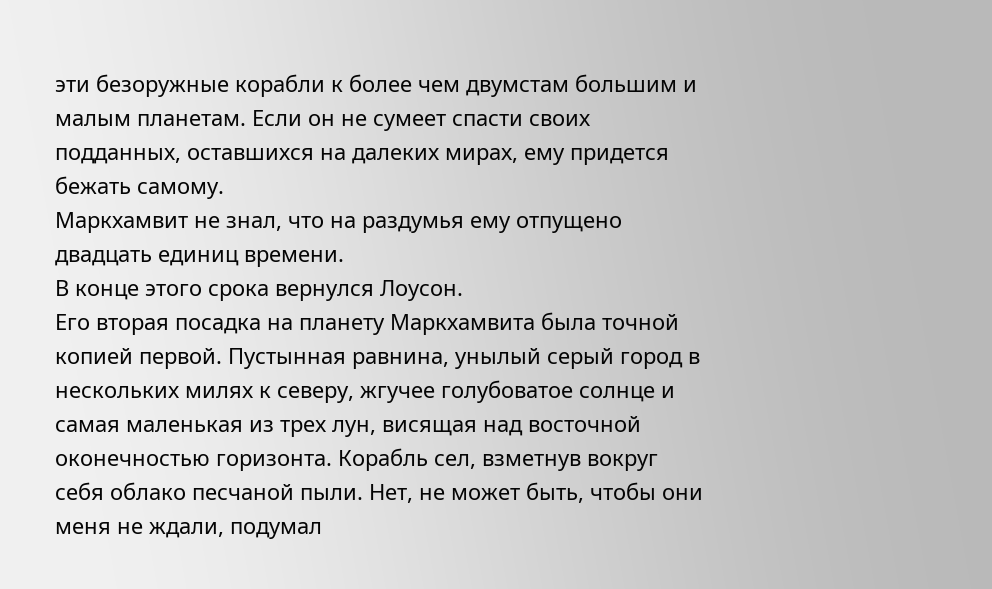эти безоружные корабли к более чем двумстам большим и малым планетам. Если он не сумеет спасти своих подданных, оставшихся на далеких мирах, ему придется бежать самому.
Маркхамвит не знал, что на раздумья ему отпущено двадцать единиц времени.
В конце этого срока вернулся Лоусон.
Его вторая посадка на планету Маркхамвита была точной копией первой. Пустынная равнина, унылый серый город в нескольких милях к северу, жгучее голубоватое солнце и самая маленькая из трех лун, висящая над восточной оконечностью горизонта. Корабль сел, взметнув вокруг себя облако песчаной пыли. Нет, не может быть, чтобы они меня не ждали, подумал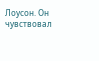Лоусон. Он чувствовал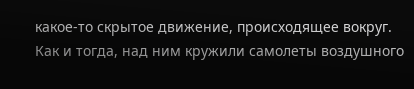какое-то скрытое движение, происходящее вокруг.
Как и тогда, над ним кружили самолеты воздушного